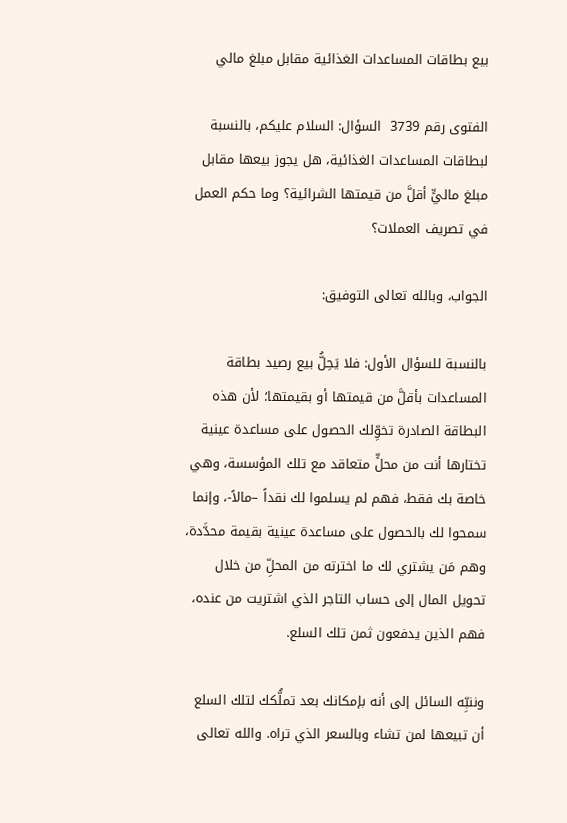بيع بطاقات المساعدات الغذائية مقابل مبلغ مالي

الفتوى رقم 3739  السؤال: السلام عليكم، بالنسبة لبطاقات المساعدات الغذائية، هل يجوز بيعها مقابل مبلغ ماليٍّ أقلَّ من قيمتها الشرائية؟ وما حكم العمل في تصريف العملات؟

الجواب، وبالله تعالى التوفيق:

بالنسبة للسؤال الأول: فلا يَحِلُّ بيع رصيد بطاقة المساعدات بأقلَّ من قيمتها أو بقيمتها؛ لأن هذه البطاقة الصادرة تخوِّلك الحصول على مساعدة عينية تختارها أنت من محلٍّ متعاقد مع تلك المؤسسة، وهي خاصة بك فقط، فهم لم يسلموا لك نقداً –مالاً-، وإنما سمحوا لك بالحصول على مساعدة عينية بقيمة محدَّدة، وهم مَن يشتري لك ما اخترته من المحلِّ من خلال تحويل المال إلى حساب التاجر الذي اشتريت من عنده، فهم الذين يدفعون ثمن تلك السلع.

وننبِّه السائل إلى أنه بإمكانك بعد تملُّكك لتلك السلع أن تبيعها لمن تشاء وبالسعر الذي تراه. والله تعالى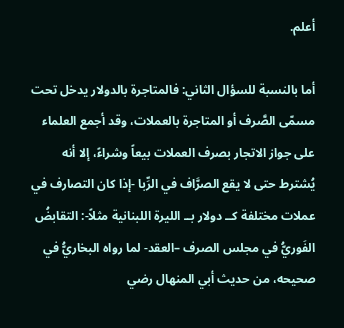أعلم.

أما بالنسبة للسؤال الثاني: فالمتاجرة بالدولار يدخل تحت مسمّى الصَّرف أو المتاجرة بالعملات، وقد أجمع العلماء على جواز الاتجار بصرف العملات بيعاً وشراءً، إلا أنه يُشترط حتى لا يقع الصرَّاف في الرِّبا -إذا كان التصارف في عملات مختلفة كــ دولار بــ الليرة اللبنانية مثلاً-: التقابضُ الفَوريُّ في مجلس الصرف –العقد- لما رواه البخاريُّ في صحيحه، من حديث أبي المنهال رضي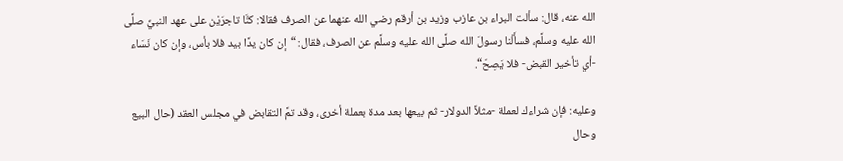الله عنه، قال: سألت البراء بن عازب وزيد بن أرقم رضي الله عنهما عن الصرف فقالا: كنَّا تاجرَيْن على عهد النبيِّ صلَّى الله عليه وسلَّم، فسأَلْنا رسولَ الله صلَّى الله عليه وسلَّم عن الصرف، فقال: “إن كان يدًا بيد فلا بأس، وإن كان نَسَاء -أي تأخير القبض- فلا يَصِحّ“.

وعليه: فإن شراءك لعملة -مثلاً الدولار- ثم بيعها بعد مدة بعملة أخرى، وقد تمَّ التقابض في مجلس العقد (حال البيع وحال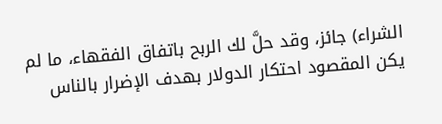الشراء) جائز، وقد حلَّ لك الربح باتفاق الفقهاء، ما لم يكن المقصود احتكار الدولار بهدف الإضرار بالناس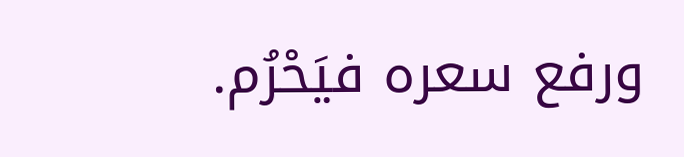ورفع سعره فيَحْرُم.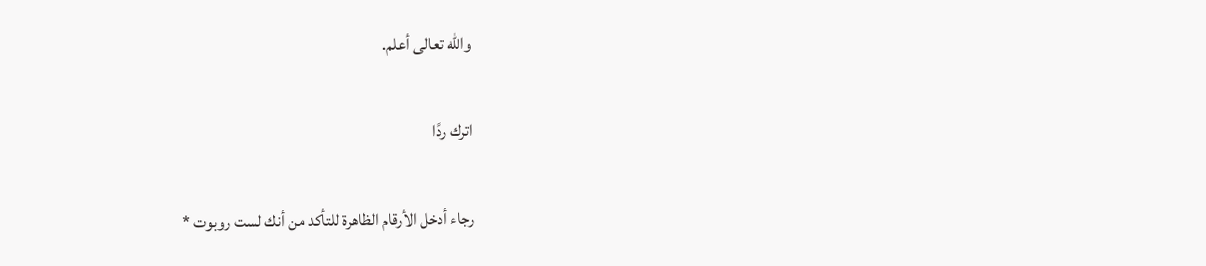والله تعالى أعلم.

اترك ردًا

رجاء أدخل الأرقام الظاهرة للتأكد من أنك لست روبوت *